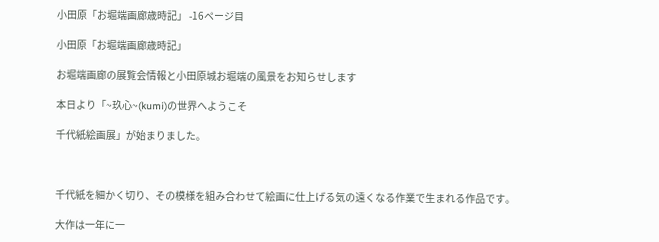小田原「お堀端画廊歳時記」 -16ページ目

小田原「お堀端画廊歳時記」

お堀端画廊の展覧会情報と小田原城お堀端の風景をお知らせします

本日より「~玖心~(kumi)の世界へようこそ

千代紙絵画展」が始まりました。



千代紙を細かく切り、その模様を組み合わせて絵画に仕上げる気の遠くなる作業で生まれる作品です。

大作は一年に一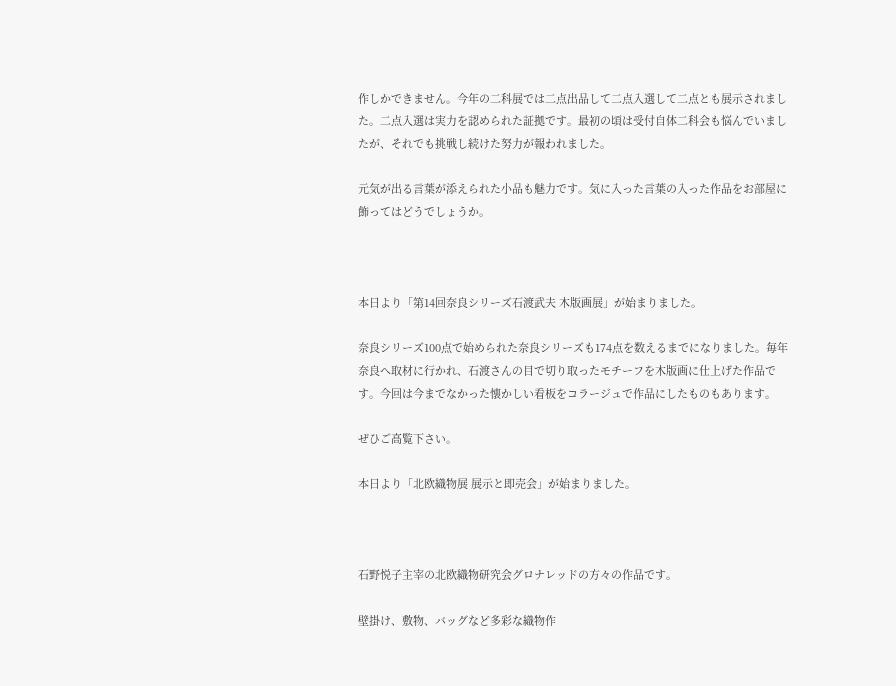作しかできません。今年の二科展では二点出品して二点入選して二点とも展示されました。二点入選は実力を認められた証拠です。最初の頃は受付自体二科会も悩んでいましたが、それでも挑戦し続けた努力が報われました。

元気が出る言葉が添えられた小品も魅力です。気に入った言葉の入った作品をお部屋に飾ってはどうでしょうか。



本日より「第14回奈良シリーズ石渡武夫 木版画展」が始まりました。

奈良シリーズ100点で始められた奈良シリーズも174点を数えるまでになりました。毎年奈良へ取材に行かれ、石渡さんの目で切り取ったモチーフを木版画に仕上げた作品です。今回は今までなかった懐かしい看板をコラージュで作品にしたものもあります。

ぜひご高覧下さい。

本日より「北欧織物展 展示と即売会」が始まりました。



石野悦子主宰の北欧織物研究会グロナレッドの方々の作品です。

壁掛け、敷物、バッグなど多彩な織物作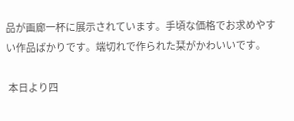品が画廊一杯に展示されています。手頃な価格でお求めやすい作品ばかりです。端切れで作られた栞がかわいいです。

 本日より四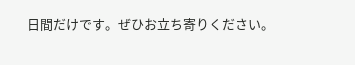日間だけです。ぜひお立ち寄りください。